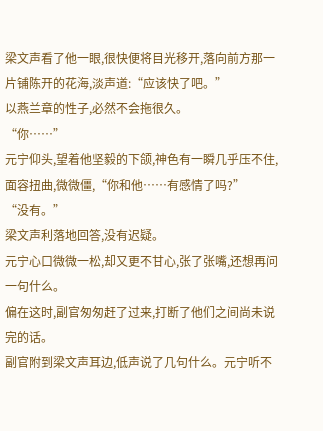梁文声看了他一眼,很快便将目光移开,落向前方那一片铺陈开的花海,淡声道:“应该快了吧。”
以燕兰章的性子,必然不会拖很久。
“你……”
元宁仰头,望着他坚毅的下颌,神色有一瞬几乎压不住,面容扭曲,微微僵,“你和他……有感情了吗?”
“没有。”
梁文声利落地回答,没有迟疑。
元宁心口微微一松,却又更不甘心,张了张嘴,还想再问一句什么。
偏在这时,副官匆匆赶了过来,打断了他们之间尚未说完的话。
副官附到梁文声耳边,低声说了几句什么。元宁听不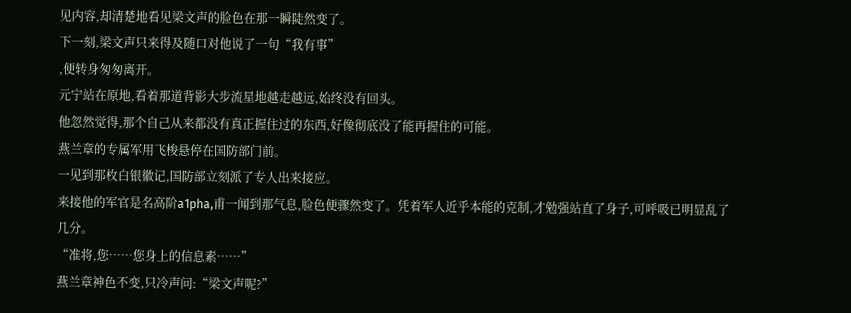见内容,却清楚地看见梁文声的脸色在那一瞬陡然变了。
下一刻,梁文声只来得及随口对他说了一句“我有事”
,便转身匆匆离开。
元宁站在原地,看着那道背影大步流星地越走越远,始终没有回头。
他忽然觉得,那个自己从来都没有真正握住过的东西,好像彻底没了能再握住的可能。
燕兰章的专属军用飞梭悬停在国防部门前。
一见到那枚白银徽记,国防部立刻派了专人出来接应。
来接他的军官是名高阶a1pha,甫一闻到那气息,脸色便骤然变了。凭着军人近乎本能的克制,才勉强站直了身子,可呼吸已明显乱了几分。
“准将,您……您身上的信息素……”
燕兰章神色不变,只冷声问:“梁文声呢?”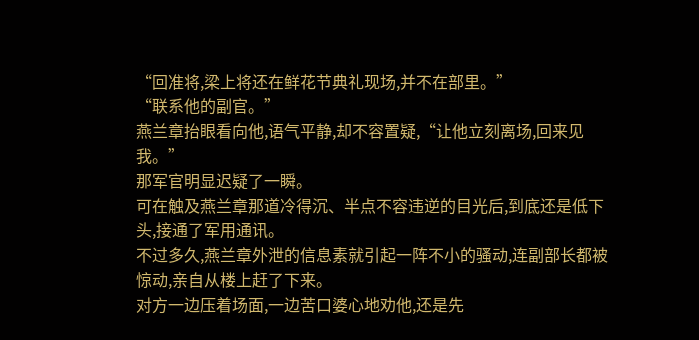“回准将,梁上将还在鲜花节典礼现场,并不在部里。”
“联系他的副官。”
燕兰章抬眼看向他,语气平静,却不容置疑,“让他立刻离场,回来见我。”
那军官明显迟疑了一瞬。
可在触及燕兰章那道冷得沉、半点不容违逆的目光后,到底还是低下头,接通了军用通讯。
不过多久,燕兰章外泄的信息素就引起一阵不小的骚动,连副部长都被惊动,亲自从楼上赶了下来。
对方一边压着场面,一边苦口婆心地劝他,还是先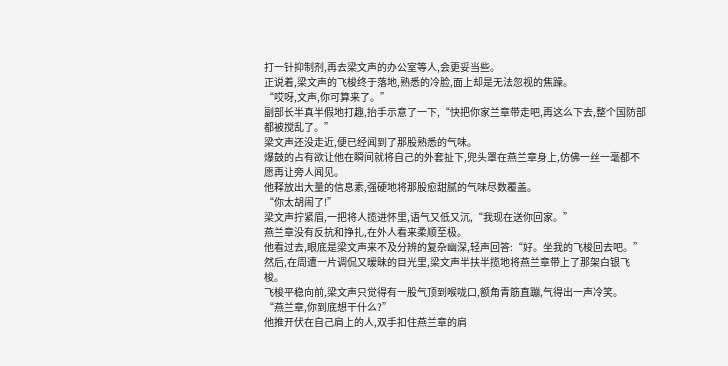打一针抑制剂,再去梁文声的办公室等人,会更妥当些。
正说着,梁文声的飞梭终于落地,熟悉的冷脸,面上却是无法忽视的焦躁。
“哎呀,文声,你可算来了。”
副部长半真半假地打趣,抬手示意了一下,“快把你家兰章带走吧,再这么下去,整个国防部都被搅乱了。”
梁文声还没走近,便已经闻到了那股熟悉的气味。
爆鼓的占有欲让他在瞬间就将自己的外套扯下,兜头罩在燕兰章身上,仿佛一丝一毫都不愿再让旁人闻见。
他释放出大量的信息素,强硬地将那股愈甜腻的气味尽数覆盖。
“你太胡闹了!”
梁文声拧紧眉,一把将人揽进怀里,语气又低又沉,“我现在送你回家。”
燕兰章没有反抗和挣扎,在外人看来柔顺至极。
他看过去,眼底是梁文声来不及分辨的复杂幽深,轻声回答:“好。坐我的飞梭回去吧。”
然后,在周遭一片调侃又暧昧的目光里,梁文声半扶半揽地将燕兰章带上了那架白银飞梭。
飞梭平稳向前,梁文声只觉得有一股气顶到喉咙口,额角青筋直蹦,气得出一声冷笑。
“燕兰章,你到底想干什么?”
他推开伏在自己肩上的人,双手扣住燕兰章的肩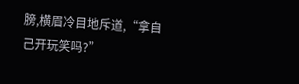膀,横眉冷目地斥道,“拿自己开玩笑吗?”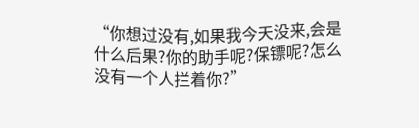“你想过没有,如果我今天没来,会是什么后果?你的助手呢?保镖呢?怎么没有一个人拦着你?”